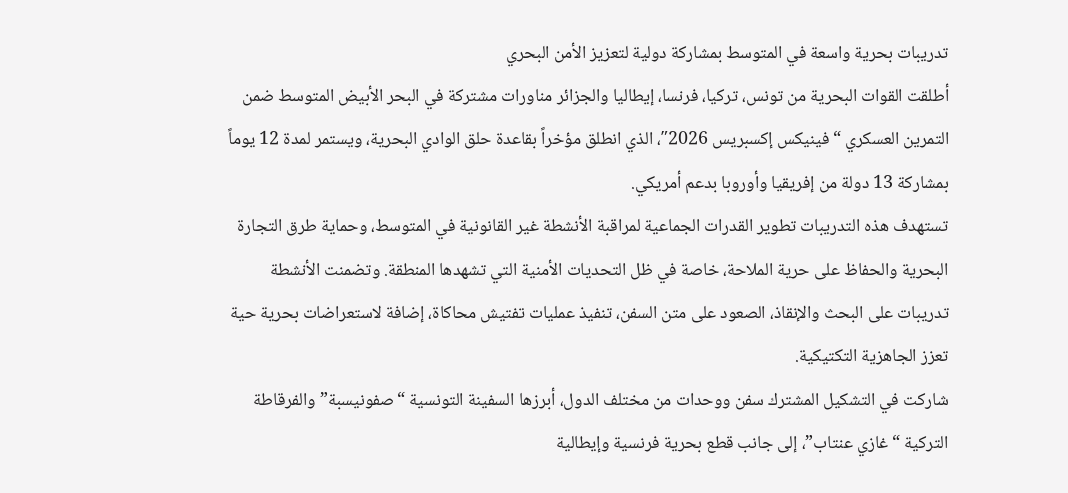تدريبات بحرية واسعة في المتوسط بمشاركة دولية لتعزيز الأمن البحري
أطلقت القوات البحرية من تونس، تركيا، فرنسا، إيطاليا والجزائر مناورات مشتركة في البحر الأبيض المتوسط ضمن التمرين العسكري “فينيكس إكسبريس 2026″، الذي انطلق مؤخراً بقاعدة حلق الوادي البحرية، ويستمر لمدة 12 يوماً بمشاركة 13 دولة من إفريقيا وأوروبا بدعم أمريكي.
تستهدف هذه التدريبات تطوير القدرات الجماعية لمراقبة الأنشطة غير القانونية في المتوسط، وحماية طرق التجارة البحرية والحفاظ على حرية الملاحة، خاصة في ظل التحديات الأمنية التي تشهدها المنطقة. وتضمنت الأنشطة تدريبات على البحث والإنقاذ، الصعود على متن السفن، تنفيذ عمليات تفتيش محاكاة، إضافة لاستعراضات بحرية حية تعزز الجاهزية التكتيكية.
شاركت في التشكيل المشترك سفن ووحدات من مختلف الدول، أبرزها السفينة التونسية “صفونيسبة” والفرقاطة التركية “غازي عنتاب”، إلى جانب قطع بحرية فرنسية وإيطالية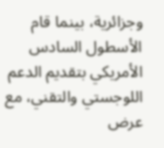وجزائرية، بينما قام الأسطول السادس الأمريكي بتقديم الدعم اللوجستي والتقني، مع عرض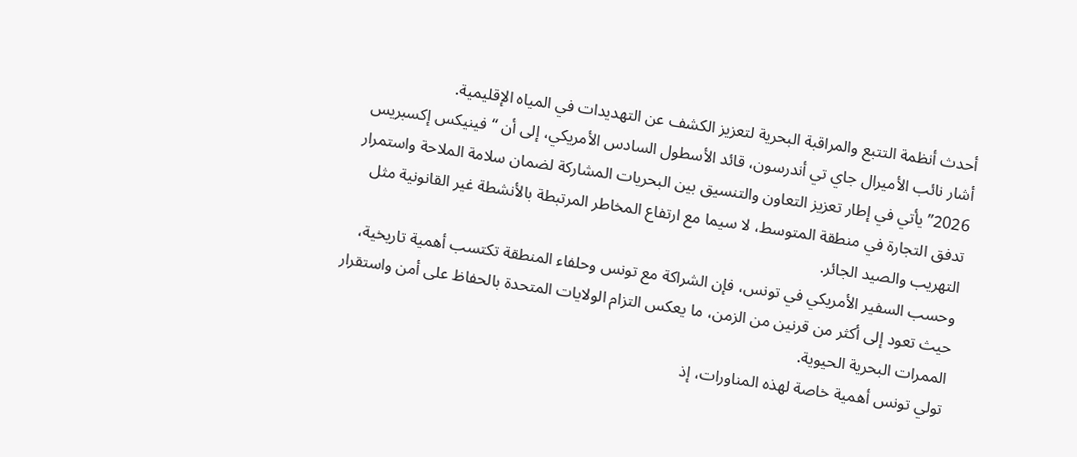أحدث أنظمة التتبع والمراقبة البحرية لتعزيز الكشف عن التهديدات في المياه الإقليمية.
أشار نائب الأميرال جاي تي أندرسون، قائد الأسطول السادس الأمريكي، إلى أن “فينيكس إكسبريس 2026” يأتي في إطار تعزيز التعاون والتنسيق بين البحريات المشاركة لضمان سلامة الملاحة واستمرار تدفق التجارة في منطقة المتوسط، لا سيما مع ارتفاع المخاطر المرتبطة بالأنشطة غير القانونية مثل التهريب والصيد الجائر.
وحسب السفير الأمريكي في تونس، فإن الشراكة مع تونس وحلفاء المنطقة تكتسب أهمية تاريخية، حيث تعود إلى أكثر من قرنين من الزمن، ما يعكس التزام الولايات المتحدة بالحفاظ على أمن واستقرار الممرات البحرية الحيوية.
تولي تونس أهمية خاصة لهذه المناورات، إذ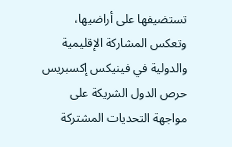تستضيفها على أراضيها، وتعكس المشاركة الإقليمية والدولية في فينيكس إكسبريس حرص الدول الشريكة على مواجهة التحديات المشتركة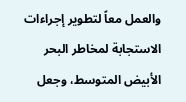والعمل معاً لتطوير إجراءات الاستجابة لمخاطر البحر الأبيض المتوسط، وجعل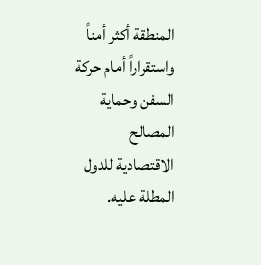المنطقة أكثر أمناً واستقراراً أمام حركة السفن وحماية المصالح الاقتصادية للدول المطلة عليه.